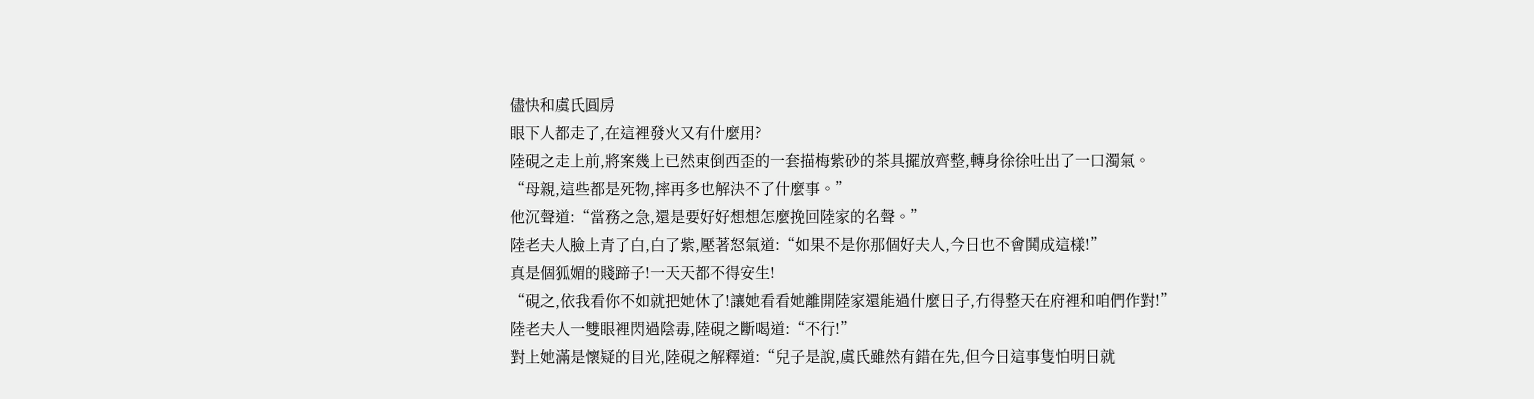儘快和虞氏圓房
眼下人都走了,在這裡發火又有什麼用?
陸硯之走上前,將案幾上已然東倒西歪的一套描梅紫砂的茶具擺放齊整,轉身徐徐吐出了一口濁氣。
“母親,這些都是死物,摔再多也解決不了什麼事。”
他沉聲道:“當務之急,還是要好好想想怎麼挽回陸家的名聲。”
陸老夫人臉上青了白,白了紫,壓著怒氣道:“如果不是你那個好夫人,今日也不會鬨成這樣!”
真是個狐媚的賤蹄子!一天天都不得安生!
“硯之,依我看你不如就把她休了!讓她看看她離開陸家還能過什麼日子,冇得整天在府裡和咱們作對!”
陸老夫人一雙眼裡閃過陰毒,陸硯之斷喝道:“不行!”
對上她滿是懷疑的目光,陸硯之解釋道:“兒子是說,虞氏雖然有錯在先,但今日這事隻怕明日就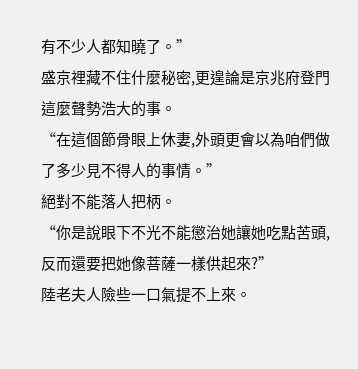有不少人都知曉了。”
盛京裡藏不住什麼秘密,更遑論是京兆府登門這麼聲勢浩大的事。
“在這個節骨眼上休妻,外頭更會以為咱們做了多少見不得人的事情。”
絕對不能落人把柄。
“你是說眼下不光不能懲治她讓她吃點苦頭,反而還要把她像菩薩一樣供起來?”
陸老夫人險些一口氣提不上來。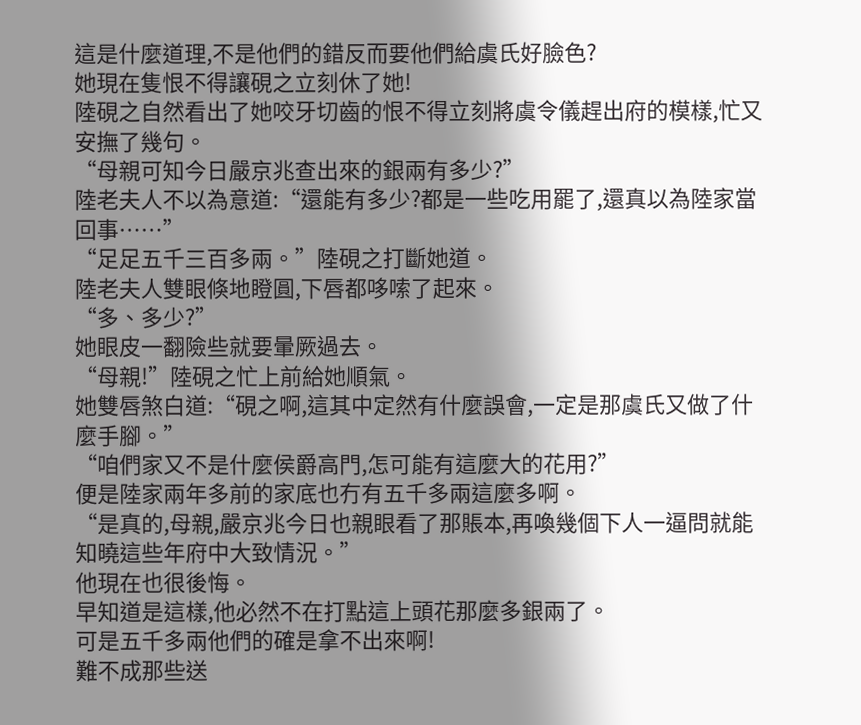這是什麼道理,不是他們的錯反而要他們給虞氏好臉色?
她現在隻恨不得讓硯之立刻休了她!
陸硯之自然看出了她咬牙切齒的恨不得立刻將虞令儀趕出府的模樣,忙又安撫了幾句。
“母親可知今日嚴京兆查出來的銀兩有多少?”
陸老夫人不以為意道:“還能有多少?都是一些吃用罷了,還真以為陸家當回事……”
“足足五千三百多兩。”陸硯之打斷她道。
陸老夫人雙眼倏地瞪圓,下唇都哆嗦了起來。
“多、多少?”
她眼皮一翻險些就要暈厥過去。
“母親!”陸硯之忙上前給她順氣。
她雙唇煞白道:“硯之啊,這其中定然有什麼誤會,一定是那虞氏又做了什麼手腳。”
“咱們家又不是什麼侯爵高門,怎可能有這麼大的花用?”
便是陸家兩年多前的家底也冇有五千多兩這麼多啊。
“是真的,母親,嚴京兆今日也親眼看了那賬本,再喚幾個下人一逼問就能知曉這些年府中大致情況。”
他現在也很後悔。
早知道是這樣,他必然不在打點這上頭花那麼多銀兩了。
可是五千多兩他們的確是拿不出來啊!
難不成那些送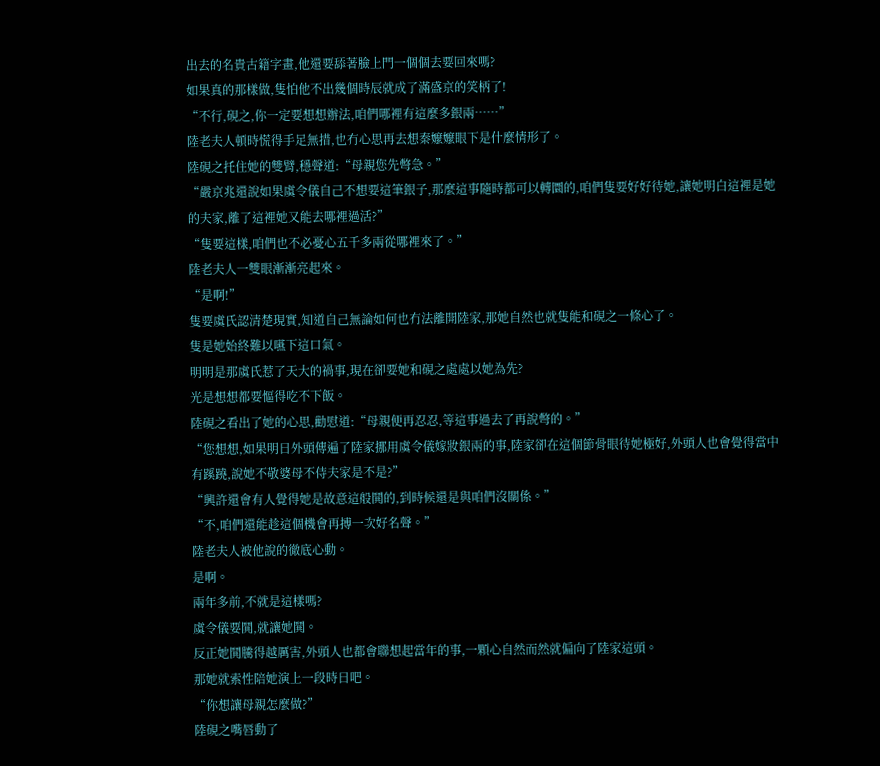出去的名貴古籍字畫,他還要舔著臉上門一個個去要回來嗎?
如果真的那樣做,隻怕他不出幾個時辰就成了滿盛京的笑柄了!
“不行,硯之,你一定要想想辦法,咱們哪裡有這麼多銀兩……”
陸老夫人頓時慌得手足無措,也冇心思再去想秦嬤嬤眼下是什麼情形了。
陸硯之托住她的雙臂,穩聲道:“母親您先彆急。”
“嚴京兆還說如果虞令儀自己不想要這筆銀子,那麼這事隨時都可以轉圜的,咱們隻要好好待她,讓她明白這裡是她的夫家,離了這裡她又能去哪裡過活?”
“隻要這樣,咱們也不必憂心五千多兩從哪裡來了。”
陸老夫人一雙眼漸漸亮起來。
“是啊!”
隻要虞氏認清楚現實,知道自己無論如何也冇法離開陸家,那她自然也就隻能和硯之一條心了。
隻是她始終難以嚥下這口氣。
明明是那虞氏惹了天大的禍事,現在卻要她和硯之處處以她為先?
光是想想都要慪得吃不下飯。
陸硯之看出了她的心思,勸慰道:“母親便再忍忍,等這事過去了再說彆的。”
“您想想,如果明日外頭傳遍了陸家挪用虞令儀嫁妝銀兩的事,陸家卻在這個節骨眼待她極好,外頭人也會覺得當中有蹊蹺,說她不敬婆母不侍夫家是不是?”
“興許還會有人覺得她是故意這般鬨的,到時候還是與咱們沒關係。”
“不,咱們還能趁這個機會再搏一次好名聲。”
陸老夫人被他說的徹底心動。
是啊。
兩年多前,不就是這樣嗎?
虞令儀要鬨,就讓她鬨。
反正她鬨騰得越厲害,外頭人也都會聯想起當年的事,一顆心自然而然就偏向了陸家這頭。
那她就索性陪她演上一段時日吧。
“你想讓母親怎麼做?”
陸硯之嘴唇動了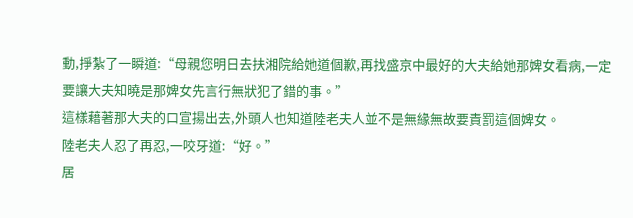動,掙紮了一瞬道:“母親您明日去扶湘院給她道個歉,再找盛京中最好的大夫給她那婢女看病,一定要讓大夫知曉是那婢女先言行無狀犯了錯的事。”
這樣藉著那大夫的口宣揚出去,外頭人也知道陸老夫人並不是無緣無故要責罰這個婢女。
陸老夫人忍了再忍,一咬牙道:“好。”
居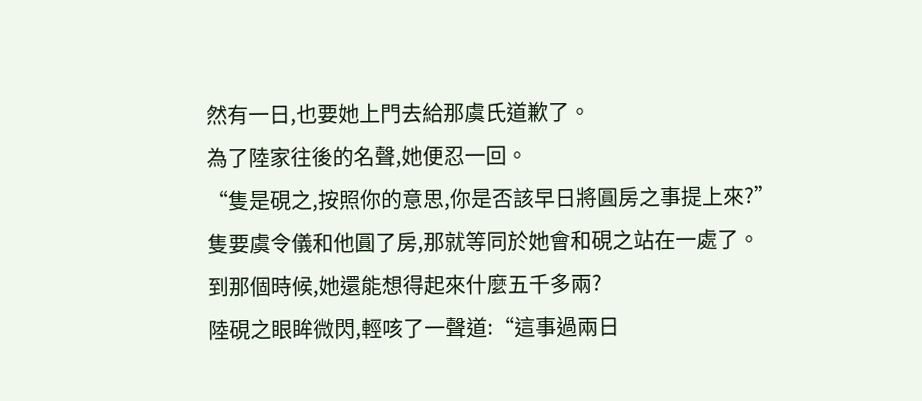然有一日,也要她上門去給那虞氏道歉了。
為了陸家往後的名聲,她便忍一回。
“隻是硯之,按照你的意思,你是否該早日將圓房之事提上來?”
隻要虞令儀和他圓了房,那就等同於她會和硯之站在一處了。
到那個時候,她還能想得起來什麼五千多兩?
陸硯之眼眸微閃,輕咳了一聲道:“這事過兩日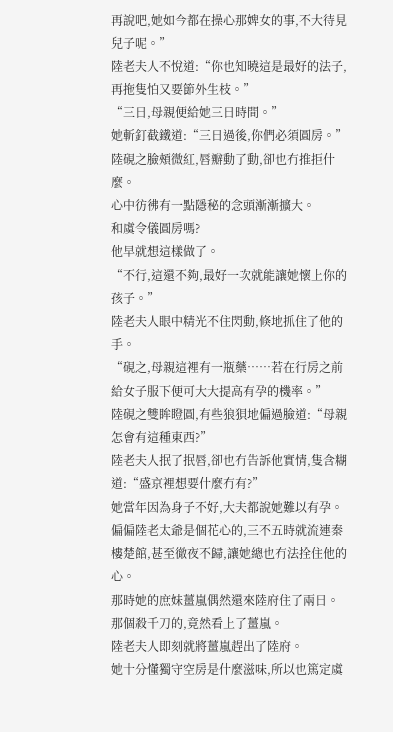再說吧,她如今都在操心那婢女的事,不大待見兒子呢。”
陸老夫人不悅道:“你也知曉這是最好的法子,再拖隻怕又要節外生枝。”
“三日,母親便給她三日時間。”
她斬釘截鐵道:“三日過後,你們必須圓房。”
陸硯之臉頰微紅,唇瓣動了動,卻也冇推拒什麼。
心中彷彿有一點隱秘的念頭漸漸擴大。
和虞令儀圓房嗎?
他早就想這樣做了。
“不行,這還不夠,最好一次就能讓她懷上你的孩子。”
陸老夫人眼中精光不住閃動,倏地抓住了他的手。
“硯之,母親這裡有一瓶藥……若在行房之前給女子服下便可大大提高有孕的機率。”
陸硯之雙眸瞪圓,有些狼狽地偏過臉道:“母親怎會有這種東西?”
陸老夫人抿了抿唇,卻也冇告訴他實情,隻含糊道:“盛京裡想要什麼冇有?”
她當年因為身子不好,大夫都說她難以有孕。
偏偏陸老太爺是個花心的,三不五時就流連秦樓楚館,甚至徹夜不歸,讓她總也冇法拴住他的心。
那時她的庶妹薑嵐偶然還來陸府住了兩日。
那個殺千刀的,竟然看上了薑嵐。
陸老夫人即刻就將薑嵐趕出了陸府。
她十分懂獨守空房是什麼滋味,所以也篤定虞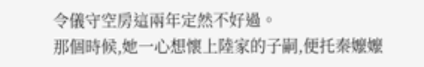令儀守空房這兩年定然不好過。
那個時候,她一心想懷上陸家的子嗣,便托秦嬤嬤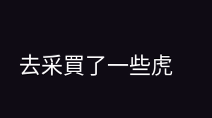去采買了一些虎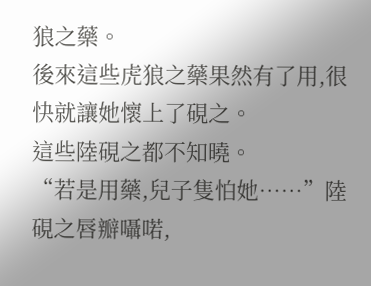狼之藥。
後來這些虎狼之藥果然有了用,很快就讓她懷上了硯之。
這些陸硯之都不知曉。
“若是用藥,兒子隻怕她……”陸硯之唇瓣囁喏,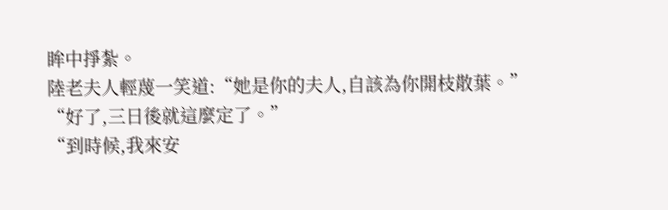眸中掙紮。
陸老夫人輕蔑一笑道:“她是你的夫人,自該為你開枝散葉。”
“好了,三日後就這麼定了。”
“到時候,我來安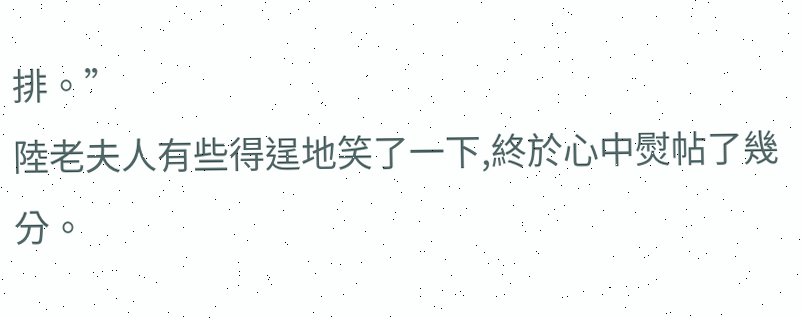排。”
陸老夫人有些得逞地笑了一下,終於心中熨帖了幾分。